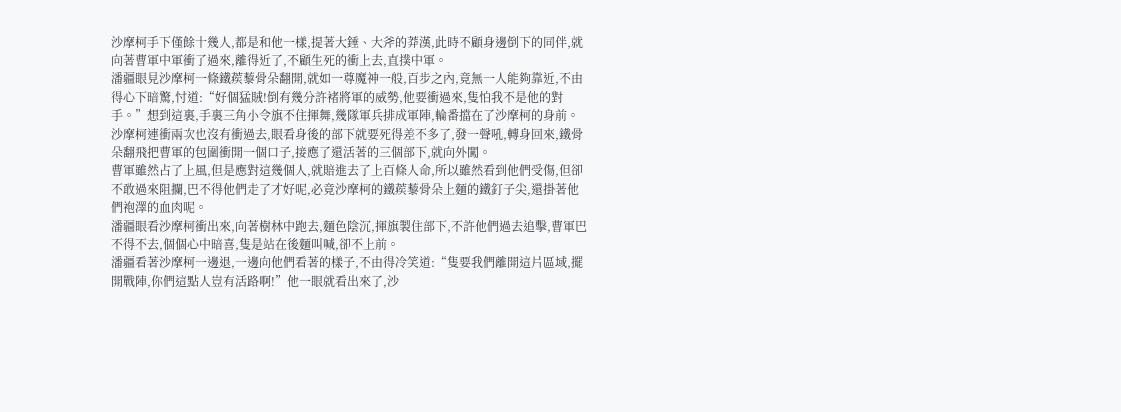沙摩柯手下僅餘十幾人,都是和他一樣,提著大錘、大斧的莽漢,此時不顧身邊倒下的同伴,就向著曹軍中軍衝了過來,離得近了,不顧生死的衝上去,直撲中軍。
潘疆眼見沙摩柯一條鐵蒺藜骨朵翻開,就如一尊魔神一般,百步之內,竟無一人能夠靠近,不由得心下暗驚,忖道:“好個猛賊!倒有幾分許褚將軍的威勢,他要衝過來,隻怕我不是他的對手。”想到這裏,手裏三角小令旗不住揮舞,幾隊軍兵排成軍陣,輪番擋在了沙摩柯的身前。
沙摩柯連衝兩次也沒有衝過去,眼看身後的部下就要死得差不多了,發一聲吼,轉身回來,鐵骨朵翻飛把曹軍的包圍衝開一個口子,接應了還活著的三個部下,就向外闖。
曹軍雖然占了上風,但是應對這幾個人,就賠進去了上百條人命,所以雖然看到他們受傷,但卻不敢過來阻攔,巴不得他們走了才好呢,必竟沙摩柯的鐵蒺藜骨朵上麵的鐵釘子尖,還掛著他們袍澤的血肉呢。
潘疆眼看沙摩柯衝出來,向著樹林中跑去,麵色陰沉,揮旗製住部下,不許他們過去追擊,曹軍巴不得不去,個個心中暗喜,隻是站在後麵叫喊,卻不上前。
潘疆看著沙摩柯一邊退,一邊向他們看著的樣子,不由得冷笑道:“隻要我們離開這片區域,擺開戰陣,你們這點人豈有活路啊!”他一眼就看出來了,沙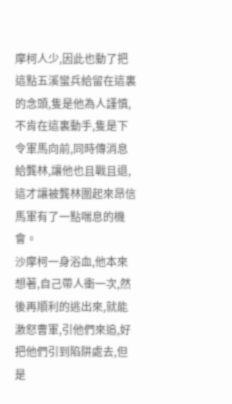摩柯人少,因此也動了把這點五溪蠻兵給留在這裏的念頭,隻是他為人謹慎,不肯在這裏動手,隻是下令軍馬向前,同時傳消息給龔林,讓他也且戰且退,這才讓被龔林圍起來昂信馬軍有了一點喘息的機會。
沙摩柯一身浴血,他本來想著,自己帶人衝一次,然後再順利的逃出來,就能激怒曹軍,引他們來追,好把他們引到陷阱處去,但是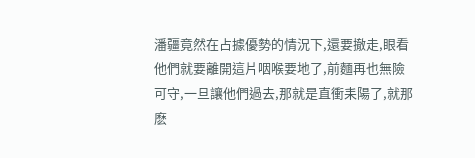潘疆竟然在占據優勢的情況下,還要撤走,眼看他們就要離開這片咽喉要地了,前麵再也無險可守,一旦讓他們過去,那就是直衝耒陽了,就那麽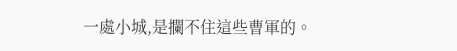一處小城,是攔不住這些曹軍的。